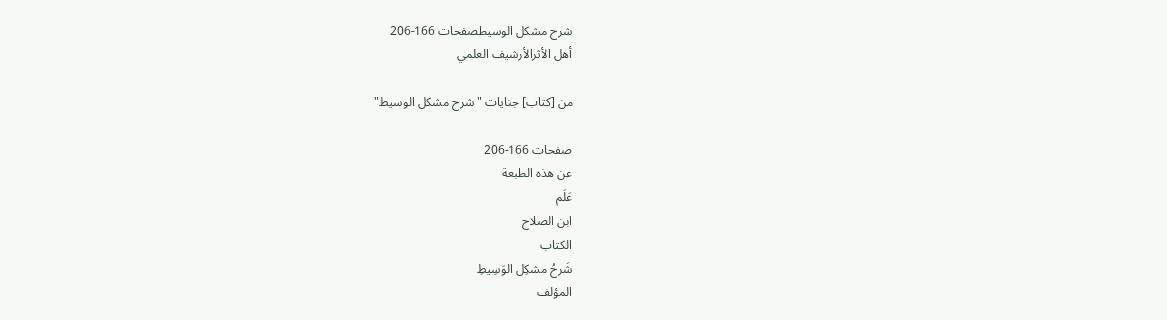شرح مشكل الوسيطصفحات 166-206
أهل الأثرالأرشيف العلمي

من [كتاب] جنايات "شرح مشكل الوسيط"

صفحات 166-206
عن هذه الطبعة
عَلَم
ابن الصلاح
الكتاب
شَرحُ مشكِل الوَسِيطِ
المؤلف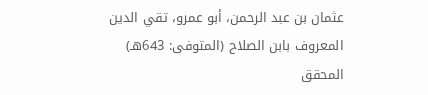عثمان بن عبد الرحمن، أبو عمرو، تقي الدين المعروف بابن الصلاح (المتوفى: 643هـ)
المحقق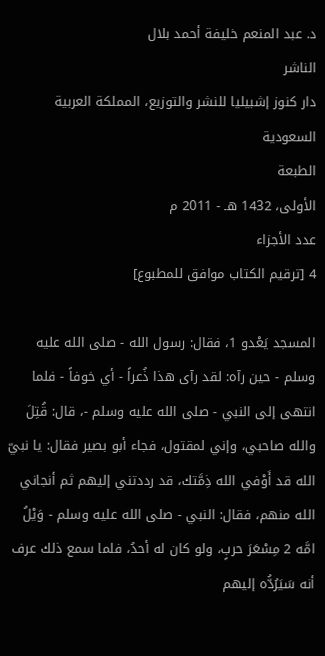د. عبد المنعم خليفة أحمد بلال
الناشر
دار كنوز إشبيليا للنشر والتوزيع، المملكة العربية السعودية
الطبعة
الأولى، 1432 هـ - 2011 م
عدد الأجزاء
4 [ترقيم الكتاب موافق للمطبوع]

المسجد يَعْدو 1، فقال: رسول الله - صلى الله عليه وسلم - حين رآه: لقد رآى هذا ذُعراً - أي خوفاً - فلما انتهى إلى النبي - صلى الله عليه وسلم -، قال: قُتِلَ والله صاحبي، وإني لمقتول، فجاء أبو بصير فقال: يا نبيّ الله قد أَوْفي الله ذِمَّتك، قد رددتني إليهم ثم أنجاني الله منهم، فقال: النبي - صلى الله عليه وسلم - وَيْلُ امَّه 2 مِسْعَرَ حربٍ، ولو كان له أحدُ، فلما سمع ذلك عرف أنه سَيَرُدُّه إليهم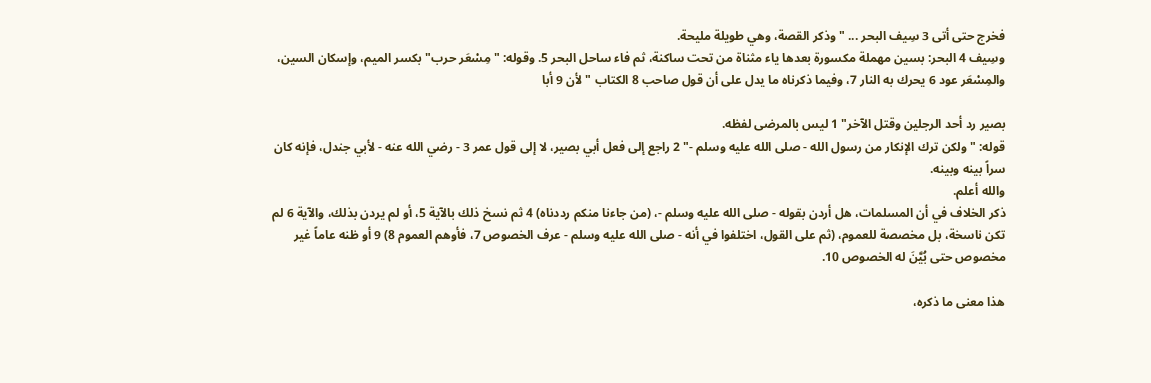فخرج حتى أتى 3 سِيف البحر ... " وذكر القصة، وهي طويلة مليحة.
وسِيف 4 البحر: بسين مهملة مكسورة بعدها ياء مثناة من تحت ساكنة، ثم فاء ساحل البحر 5. وقوله: "مِسْعَر حرب" بكسر الميم، وإسكان السين، والمِسْعَر عود 6 يحرك به النار 7، وفيما ذكرناه ما يدل على أن قول صاحب 8 الكتاب "لأن 9 أبا

بصير رد أحد الرجلين وقتل الآخر" 1 ليس بالمرضى لفظه.
قوله: "ولكن ترك الإنكار من رسول الله - صلى الله عليه وسلم -" 2 راجع إلى فعل أبي بصير، لا إلى قول عمر 3 - رضي الله عنه - لأبي جندل، فإنه كان سراً بينه وبينه.
والله أعلم.
ذكر الخلاف في أن المسلمات، هل أردن بقوله - صلى الله عليه وسلم -، (من جاءنا منكم رددناه) 4 ثم نسخ ذلك بالآية 5، أو لم يردن بذلك، والآية 6 لم تكن ناسخة، بل مخصصة للعموم، (ثم على القول، اختلفوا في أنه - صلى الله عليه وسلم - عرف الخصوص 7، فأوهم العموم 8) 9 أو ظنه عاماً غير مخصوص حتى بُيَّنَ له الخصوص 10.

هذا معنى ما ذكره،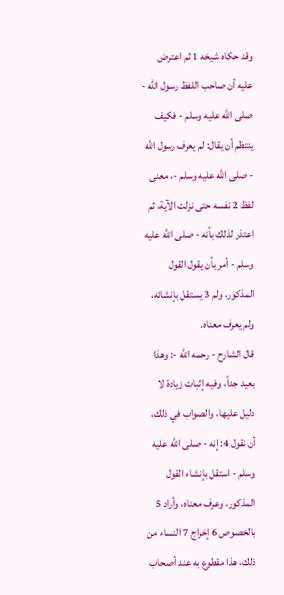وقد حكاه شيخه 1 ثم اعترض عليه أن صاحب اللفظ رسول الله - صلى الله عليه وسلم - فكيف ينتظم أن يقال: لم يعرف رسول الله - صلى الله عليه وسلم -، معنى لفظ 2 نفسه حتى نزلت الآية، ثم اعتذر لذلك بأنه - صلى الله عليه وسلم - أمر بأن يقول القول المذكور، ولم 3 يستقل بإنشائه، ولم يعرف معناه.
قال الشارح - رحمه الله -: وهذا بعيد جداً، وفيه إثبات زيادة لا دليل عليها، والصواب في ذلك، أن نقول 4: إنه - صلى الله عليه وسلم - استقل بإنشاء القول المذكور، وعرف معناه، وأراد 5 بالخصوص 6 إخراج 7 النساء من ذلك، هذا مقطوع به عند أصحاب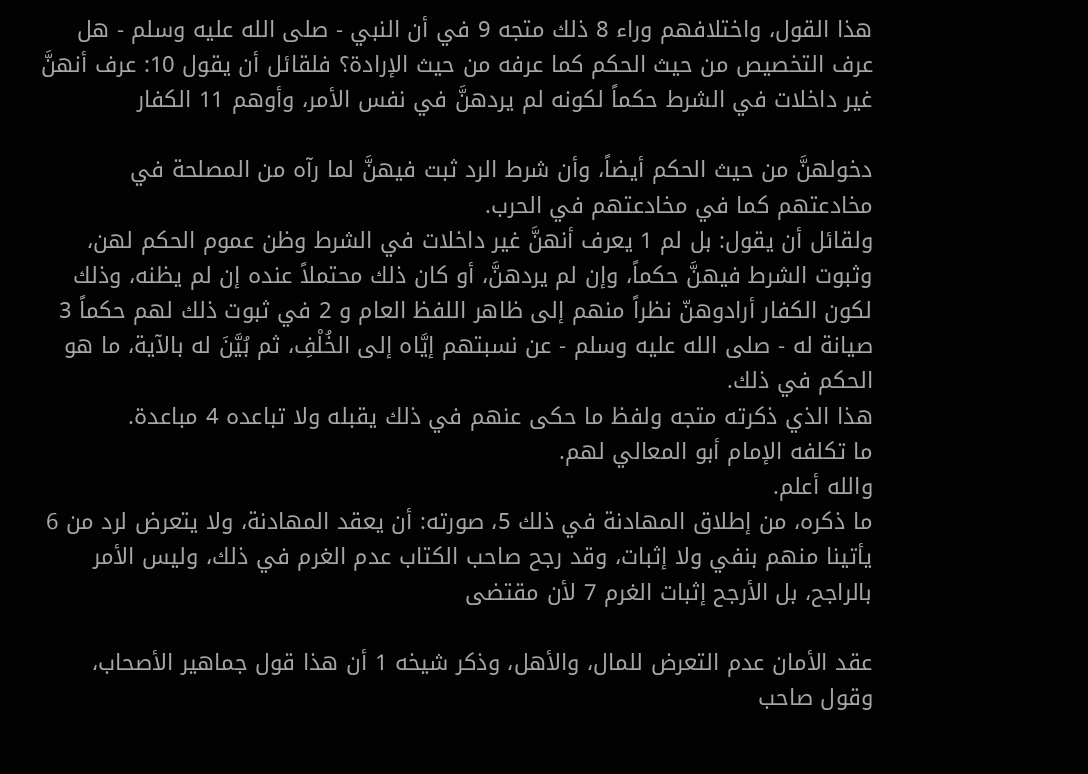هذا القول، واختلافهم وراء 8 ذلك متجه 9 في أن النبي - صلى الله عليه وسلم - هل عرف التخصيص من حيث الحكم كما عرفه من حيث الإرادة؟ فلقائل أن يقول 10: عرف أنهنَّ غير داخلات في الشرط حكماً لكونه لم يردهنَّ في نفس الأمر، وأوهم 11 الكفار

دخولهنَّ من حيث الحكم أيضاً، وأن شرط الرد ثبت فيهنَّ لما رآه من المصلحة في مخادعتهم كما في مخادعتهم في الحرب.
ولقائل أن يقول: بل لم 1 يعرف أنهنَّ غير داخلات في الشرط وظن عموم الحكم لهن، وثبوت الشرط فيهنَّ حكماً، وإن لم يردهنَّ، أو كان ذلك محتملاً عنده إن لم يظنه، وذلك لكون الكفار أرادوهنّ نظراً منهم إلى ظاهر اللفظ العام و 2 في ثبوت ذلك لهم حكماً 3 صيانة له - صلى الله عليه وسلم - عن نسبتهم إيَّاه إلى الخُلْفِ، ثم بُيَّنَ له بالآية، ما هو الحكم في ذلك.
هذا الذي ذكرته متجه ولفظ ما حكى عنهم في ذلك يقبله ولا تباعده 4 مباعدة.
ما تكلفه الإمام أبو المعالي لهم.
والله أعلم.
ما ذكره، من إطلاق المهادنة في ذلك 5، صورته: أن يعقد المهادنة، ولا يتعرض لرد من 6 يأتينا منهم بنفي ولا إثبات، وقد رجح صاحب الكتاب عدم الغرم في ذلك، وليس الأمر بالراجح، بل الأرجح إثبات الغرم 7 لأن مقتضى

عقد الأمان عدم التعرض للمال، والأهل، وذكر شيخه 1 أن هذا قول جماهير الأصحاب، وقول صاحب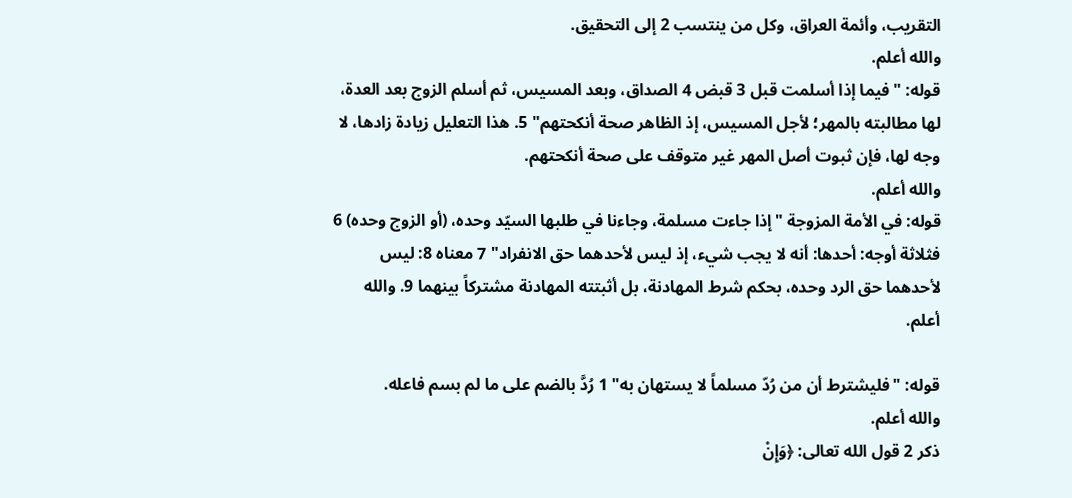التقريب، وأئمة العراق، وكل من ينتسب 2 إلى التحقيق.
والله أعلم.
قوله: "فيما إذا أسلمت قبل 3 قبض 4 الصداق، وبعد المسيس، ثم أسلم الزوج بعد العدة، لها مطالبته بالمهر؛ لأجل المسيس، إذ الظاهر صحة أنكحتهم" 5. هذا التعليل زيادة زادها، لا وجه لها، فإن ثبوت أصل المهر غير متوقف على صحة أنكحتهم.
والله أعلم.
قوله: في الأمة المزوجة "إذا جاءت مسلمة، وجاءنا في طلبها السيّد وحده، (أو الزوج وحده) 6 فثلاثة أوجه: أحدها: أنه لا يجب شيء، إذ ليس لأحدهما حق الانفراد" 7 معناه 8: ليس لأحدهما حق الرد وحده، بحكم شرط المهادنة، بل أثبتته المهادنة مشتركاً بينهما 9. والله أعلم.

قوله: "فليشترط أن من رُدّ مسلماً لا يستهان به" 1 رُدَّ بالضم على ما لم بسم فاعله.
والله أعلم.
ذكر 2 قول الله تعالى: ﴿وَإِنْ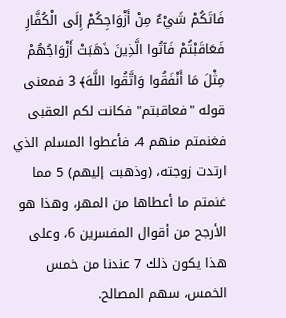فَاتَكُمْ شَيْءٌ مِنْ أَزْوَاجِكُمْ إِلَى الْكُفَّارِ فَعَاقَبْتُمْ فَآتُوا الَّذِينَ ذَهَبَتْ أَزْوَاجُهُمْ مِثْلَ مَا أَنْفَقُوا وَاتَّقُوا اللَّهَ﴾ 3 فمعنى قوله "فعاقبتم" فكانت لكم العقبى فغنمتم منهم 4، فأعطوا المسلم الذي ارتدت زوجته، (وذهبت إليهم) 5 مما غنمتم ما أعطاها من المهر، وهذا هو الأرجح من أقوال المفسرين 6، وعلى هذا يكون ذلك 7 عندنا من خمس الخمس، سهم المصالح.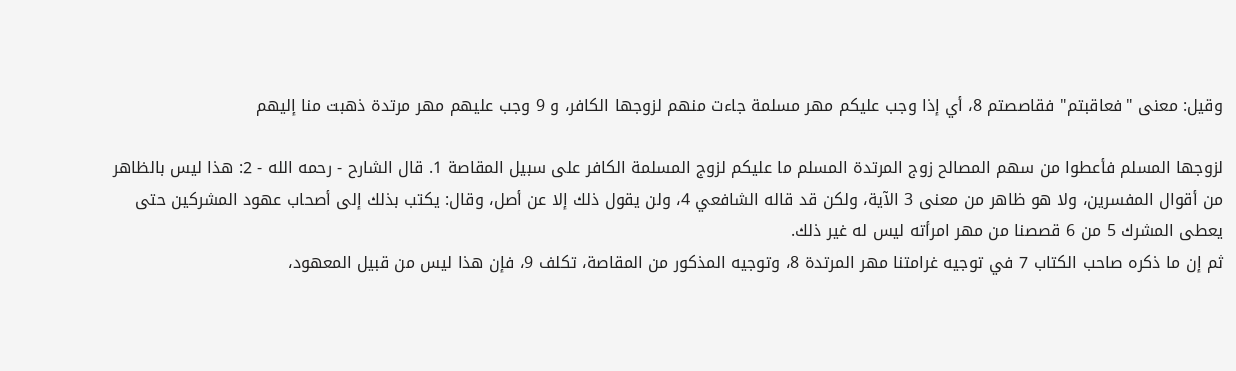وقيل: معنى "فعاقبتم" فقاصصتم 8، أي إذا وجب عليكم مهر مسلمة جاءت منهم لزوجها الكافر، و 9 وجب عليهم مهر مرتدة ذهبت منا إليهم

لزوجها المسلم فأعطوا من سهم المصالح زوج المرتدة المسلم ما عليكم لزوج المسلمة الكافر على سبيل المقاصة 1. قال الشارح - رحمه الله - 2: هذا ليس بالظاهر من أقوال المفسرين، ولا هو ظاهر من معنى 3 الآية، ولكن قد قاله الشافعي 4، ولن يقول ذلك إلا عن أصل، وقال: يكتب بذلك إلى أصحاب عهود المشركين حتى يعطى المشرك 5 من 6 قصصنا من مهر امرأته ليس له غير ذلك.
ثم إن ما ذكره صاحب الكتاب 7 في توجيه غرامتنا مهر المرتدة 8، وتوجيه المذكور من المقاصة، تكلف 9، فإن هذا ليس من قبيل المعهود،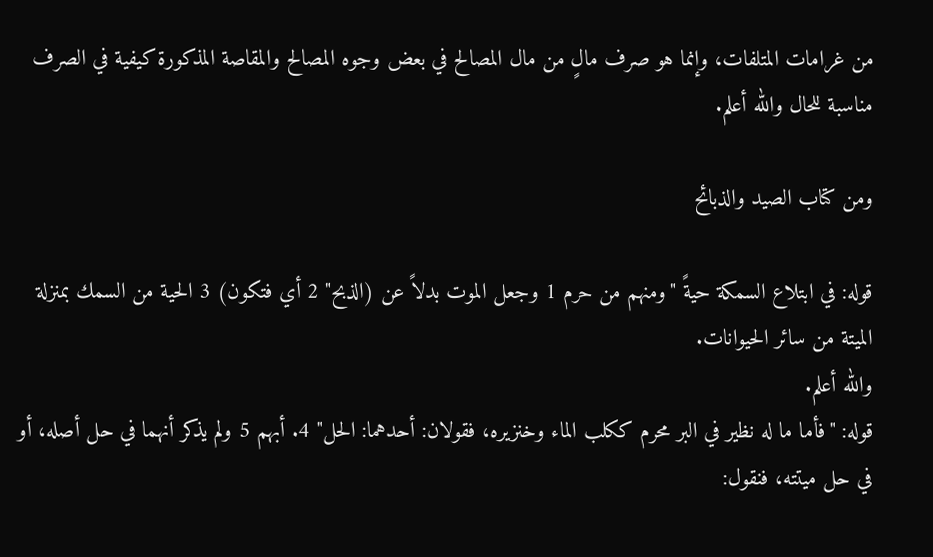من غرامات المتلفات، وإنما هو صرف مالٍ من مال المصالح في بعض وجوه المصالح والمقاصة المذكورة كيفية في الصرف مناسبة للحال والله أعلم.

ومن كتاب الصيد والذبائح

قوله: في ابتلاع السمكة حيةً "ومنهم من حرم 1 وجعل الموت بدلاً عن (الذبح" 2 أي فتكون) 3 الحية من السمك بمنزلة الميتة من سائر الحيوانات.
والله أعلم.
قوله: "فأما ما له نظير في البر محرم ككلب الماء وخنزيره، فقولان: أحدهما: الحل" 4. أبهم 5 ولم يذكر أنهما في حل أصله، أو في حل ميتته، فنقول: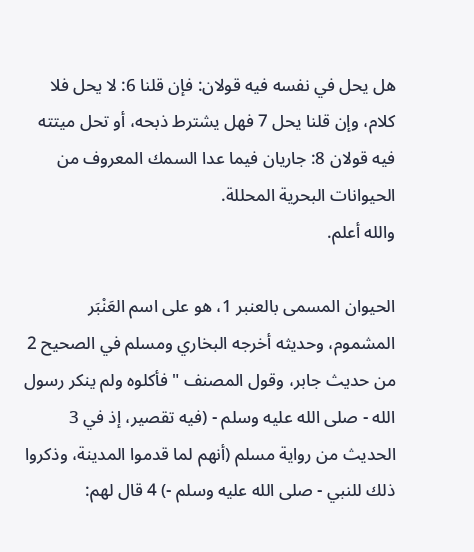هل يحل في نفسه فيه قولان: فإن قلنا 6: لا يحل فلا كلام، وإن قلنا يحل 7 فهل يشترط ذبحه، أو تحل ميتته فيه قولان 8: جاريان فيما عدا السمك المعروف من الحيوانات البحرية المحللة.
والله أعلم.

الحيوان المسمى بالعنبر 1، هو على اسم العَنْبَر المشموم، وحديثه أخرجه البخاري ومسلم في الصحيح 2 من حديث جابر، وقول المصنف "فأكلوه ولم ينكر رسول الله - صلى الله عليه وسلم - (فيه تقصير، إذ في 3 الحديث من رواية مسلم (أنهم لما قدموا المدينة، وذكروا ذلك للنبي - صلى الله عليه وسلم -) 4 قال لهم: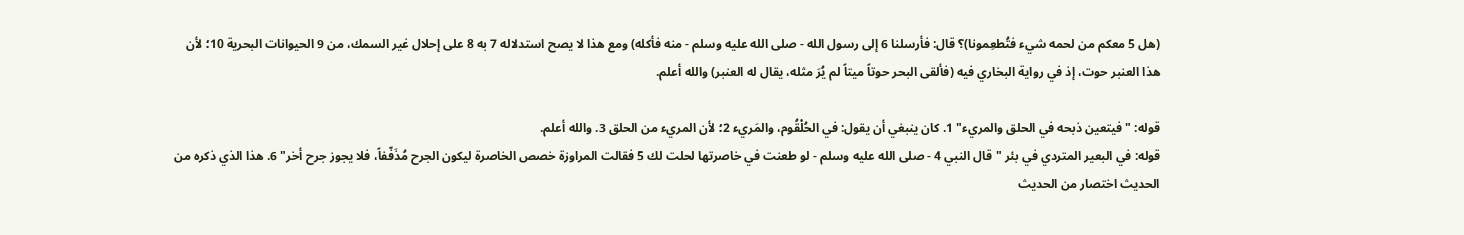(هل 5 معكم من لحمه شيء فتُطعِمونا)؟ قال: فأرسلنا 6 إلى رسول الله - صلى الله عليه وسلم - منه فأكله) ومع هذا لا يصح استدلاله 7 به 8 على إحلال غير السمك، من 9 الحيوانات البحرية 10؛ لأن هذا العنبر حوت، إذ في رواية البخاري فيه (فألقى البحر حوتاً ميتاً لم يُرَ مثله، يقال له العنبر) والله أعلم.

قوله: "فيتعين ذبحه في الحلق والمريء" 1. كان ينبغي أن يقول: في الحُلْقُوم، والمَريء 2؛ لأن المريء من الحلق 3. والله أعلم.
قوله: في البعير المتردي في بئر "قال النبي 4 - صلى الله عليه وسلم - لو طعنت في خاصرتها لحلت لك 5 فقالت المراوزة خصص الخاصرة ليكون الجرح مُذَفّفاً، فلا يجوز جرح أخر" 6. هذا الذي ذكره من الحديث اختصار من الحديث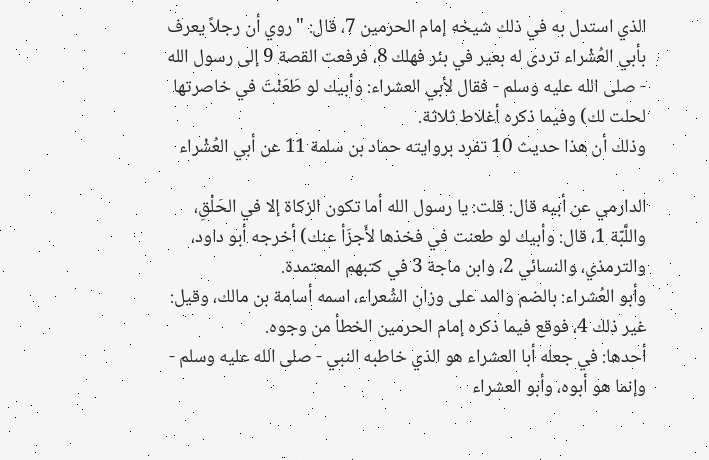الذي استدل به في ذلك شيخه إمام الحرمين 7، قال: "روي أن رجلاً يعرف بأبي العُشْراء تردى له بعير في بئر فهلك 8، فرفعت القصة 9 إلى رسول الله - صلى الله عليه وسلم - فقال لأبي العشراء: وأبيك لو طَعَنْتَ في خاصرتها لحلت لك) وفيما ذكره أغلاط ثلاثة.
وذلك أن هذا حديث 10 تفرد بروايته حماد بن سلمة 11 عن أبي العُشْراء

الدارمي عن أبيه قال: قلت: يا رسول الله أما تكون الزكاة إلا في الحَلْقِ، واللَّبّة 1، قال: وأبيك لو طعنت في فخذها لأَجزَأ عنك) أخرجه أبو داود، والترمذي، والنسائي 2، وابن ماجة 3 في كتبهم المعتمدة.
وأبو العُشراء: بالضم والمد على وزان الشُعراء، اسمه أسامة بن مالك، وقيل: غير ذلك 4، فوقع فيما ذكره إمام الحرمين الخطأ من وجوه.
أحدها: في جعله أبا العشراء هو الذي خاطبه النبي - صلى الله عليه وسلم - وإنما هو أبوه، وأبو العشراء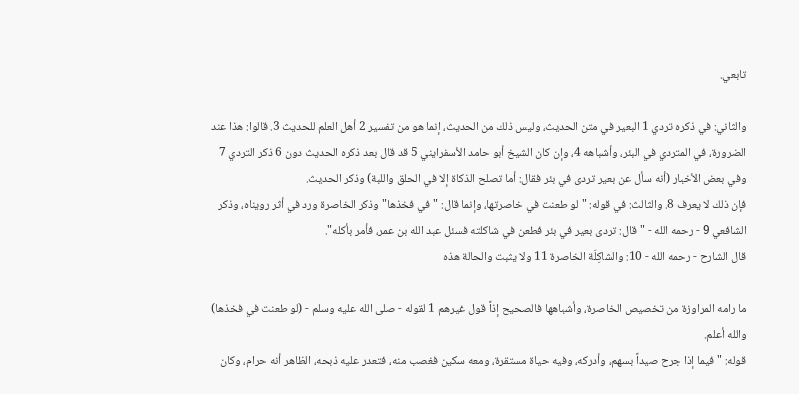تابعي.

والثاني: في ذكره تردي 1 البعير في متن الحديث، وليس ذلك من الحديث، إنما هو من تفسير 2 أهل العلم للحديث 3. قالوا: هذا عند الضرورة، في المتردي في البئر، وأشباهه 4، وإن كان الشيخ أبو حامد الأسفرايني 5 قد قال بعد ذكره الحديث دون 6 ذكر التردي 7 وفي بعض الأخبار (أنه سأل عن بعير تردى في بئر فقال: أما تصلح الذكاة إلا في الحلق واللبة) وذكر الحديث.
فإن ذلك لا يعرف 8. والثالث: في قوله: "لو طعنت في خاصرتها، وإنما قال: "في فخذها" وذكر الخاصرة ورد في أثر رويناه، وذكر الشافعي 9 - رحمه الله - "قال: تردى بعير في بئر فطعن في شاكلته فسئل عبد الله بن عمر، فأمر بأكله".
قال الشارح - رحمه الله - 10: والشاكِلَة الخاصرة 11 ولا يثبت والحالة هذه

ما رامه المراوزة من تخصيص الخاصرة، وأشباهها فالصحيح إذاً قول غيرهم 1 لقوله - صلى الله عليه وسلم - (لو طعنت في فخذها) والله أعلم.
قوله: "فيما إذا جرح صيداً بسهم، وأدركه، وفيه حياة مستقرة، ومعه سكين فغصب منه، فتعدر عليه ذبحه، الظاهر أنه حرام، وكان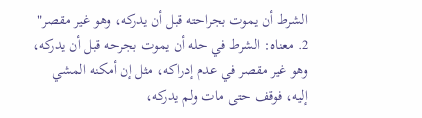الشرط أن يموت بجراحته قبل أن يدركه، وهو غير مقصر" 2. معناه: الشرط في حله أن يموت بجرحه قبل أن يدركه، وهو غير مقصر في عدم إدراكه، مثل إن أمكنه المشي إليه، فوقف حتى مات ولم يدركه،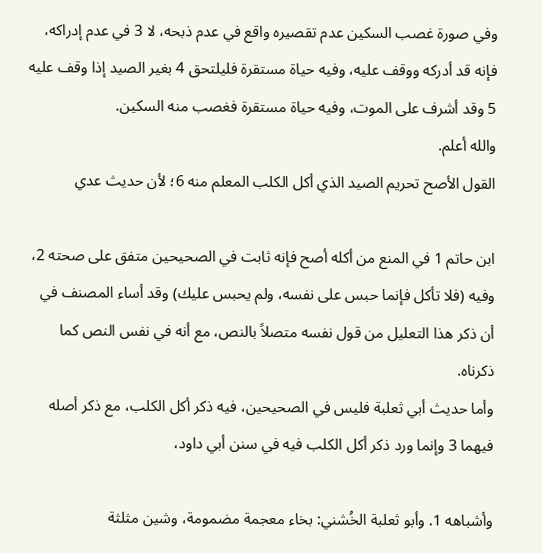وفي صورة غصب السكين عدم تقصيره واقع في عدم ذبحه، لا 3 في عدم إدراكه، فإنه قد أدركه ووقف عليه، وفيه حياة مستقرة فليلتحق 4 بغير الصيد إذا وقف عليه 5 وقد أشرف على الموت، وفيه حياة مستقرة فغصب منه السكين.
والله أعلم.
القول الأصح تحريم الصيد الذي أكل الكلب المعلم منه 6؛ لأن حديث عدي

ابن حاتم 1 في المنع من أكله أصح فإنه ثابت في الصحيحين متفق على صحته 2، وفيه (فلا تأكل فإنما حبس على نفسه، ولم يحبس عليك) وقد أساء المصنف في أن ذكر هذا التعليل من قول نفسه متصلاً بالنص، مع أنه في نفس النص كما ذكرناه.
وأما حديث أبي ثعلبة فليس في الصحيحين، فيه ذكر أكل الكلب، مع ذكر أصله فيهما 3 وإنما ورد ذكر أكل الكلب فيه في سنن أبي داود،

وأشباهه 1. وأبو ثعلبة الخُشني: بخاء معجمة مضمومة، وشين مثلثة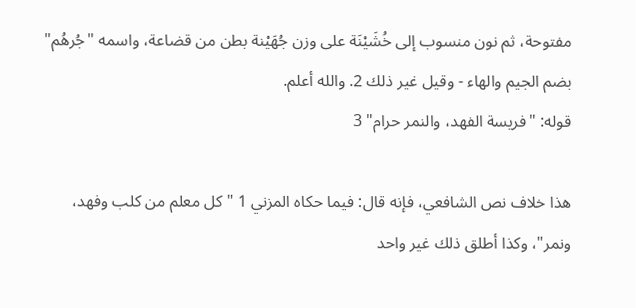مفتوحة، ثم نون منسوب إلى خُشَيْنَة على وزن جُهَيْنة بطن من قضاعة، واسمه "جُرهُم" بضم الجيم والهاء - وقيل غير ذلك 2. والله أعلم.
قوله: "فريسة الفهد، والنمر حرام" 3

هذا خلاف نص الشافعي، فإنه قال: فيما حكاه المزني 1 "كل معلم من كلب وفهد، ونمر"، وكذا أطلق ذلك غير واحد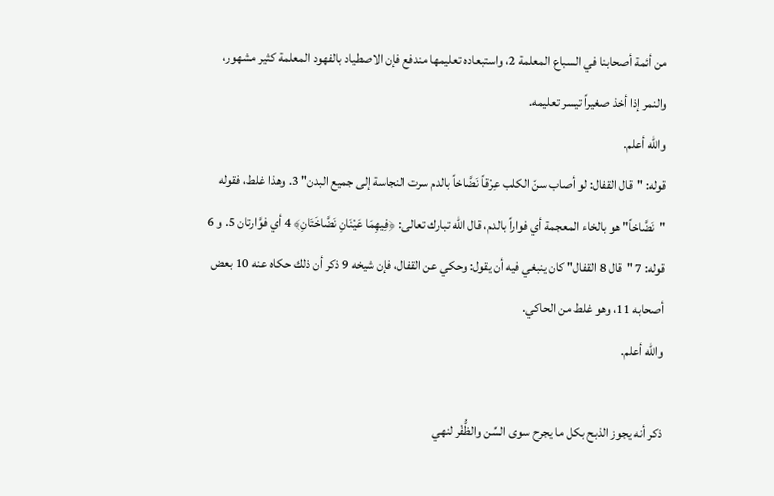من أئمة أصحابنا في السباع المعلمة 2، واستبعاده تعليمها مندفع فإن الاصطياد بالفهود المعلمة كثير مشهور، والنمر إذا أخذ صغيراً تيسر تعليمه.
والله أعلم.
قوله: "قال القفال: لو أصاب سنّ الكلب عِرْقاً نَضَّاخاً بالدم سرت النجاسة إلى جميع البدن" 3. وهذا غلط، فقوله "نَضَّاخاً" هو بالخاء المعجمة أي فواراً بالدم، قال الله تبارك تعالى: ﴿فِيهِمَا عَيْنَانِ نَضَّاخَتَانِ﴾ 4 أي فوَّارتان 5. و 6 قوله: 7 "قال 8 القفال" كان ينبغي فيه أن يقول: وحكي عن القفال، فإن شيخه 9 ذكر أن ذلك حكاه عنه 10 بعض أصحابه 11، وهو غلط من الحاكي.
والله أعلم.

ذكر أنه يجوز الذبح بكل ما يجرح سوى السِّن والظُّفْر لنهي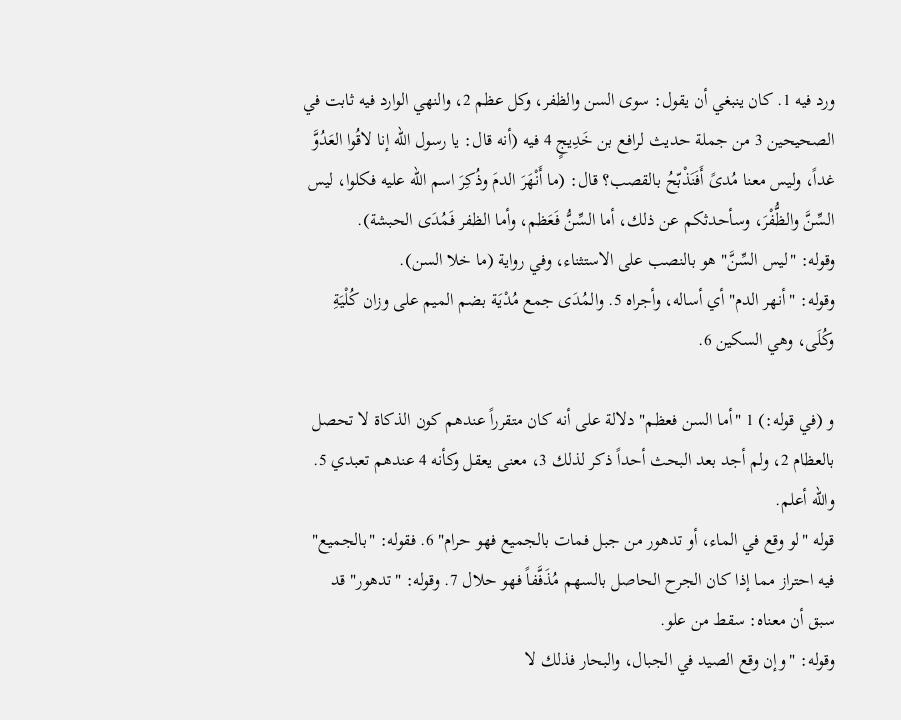ورد فيه 1. كان ينبغي أن يقول: سوى السن والظفر، وكل عظم 2، والنهي الوارد فيه ثابت في الصحيحين 3 من جملة حديث لرافع بن خَدِيجٍ 4 فيه (أنه قال: يا رسول الله إنا لاقُوا العَدُوَّ غداً، وليس معنا مُدىً أَفَنَذْبّحُ بالقصب؟ قال: (ما أَنْهَرَ الدمَ وذُكِرَ اسم الله عليه فكلوا، ليس السِّنَّ والظُّفْرَ، وسأحدثكم عن ذلك، أما السِّنُّ فَعَظم، وأما الظفر فَمُدَى الحبشة).
وقوله: "ليس السِّنَّ" هو بالنصب على الاستثناء، وفي رواية (ما خلا السن).
وقوله: "أنهر الدم" أي أساله، وأجراه 5. والمُدَى جمع مُدْيَة بضم الميم على وزان كُلْيَةِ وكُلَى، وهي السكين 6.

و (في قوله:) 1 "أما السن فعظم" دلالة على أنه كان متقرراً عندهم كون الذكاة لا تحصل بالعظام 2، ولم أجد بعد البحث أحداً ذكر لذلك 3، معنى يعقل وكأنه 4 عندهم تعبدي 5. والله أعلم.
قوله "لو وقع في الماء، أو تدهور من جبل فمات بالجميع فهو حرام" 6. فقوله: "بالجميع" فيه احتراز مما إذا كان الجرح الحاصل بالسهم مُذَفَّفاً فهو حلال 7. وقوله: "تدهور" قد سبق أن معناه: سقط من علو.
وقوله: "وإن وقع الصيد في الجبال، والبحار فذلك لا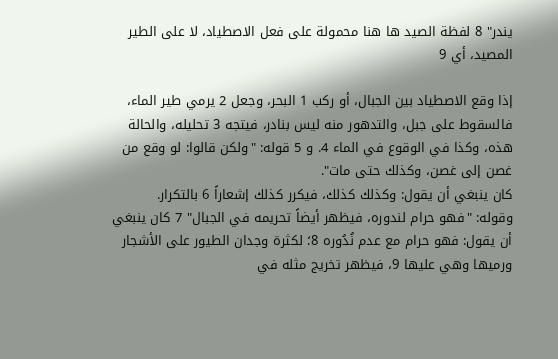يندر" 8 لفظة الصيد ها هنا محمولة على فعل الاصطياد، لا على الطير المصيد، أي 9

إذا وقع الاصطياد بين الجبال، أو ركب 1 البحر، وجعل 2 يرمي طير الماء، فالسقوط على جبل، والتدهور منه ليس بنادر، فيتجه 3 تحليله، والحالة هذه، وكذا في الوقوع في الماء 4. و 5 قوله: "ولكن قالوا: لو وقع من غصن إلى غصن، وكذلك حتى مات".
كان ينبغي أن يقول: وكذلك كذلك، فيكرر كذلك إشعاراً 6 بالتكرار.
وقوله: "فهو حرام لندوره، فيظهر أيضاً تحريمه في الجبال" 7 كان ينبغي أن يقول: فهو حرام مع عدم نُدُوره 8؛ لكثرة وجدان الطيور على الأشجار ورميها وهي عليها 9، فيظهر تخريج مثله في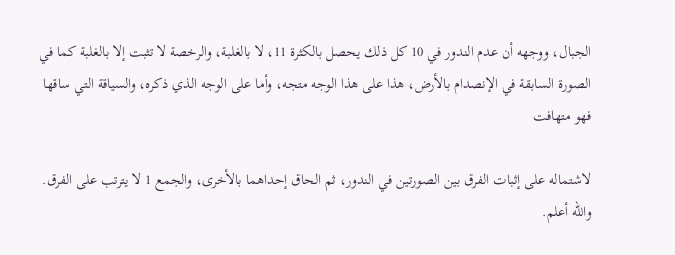الجبال، ووجهه أن عدم الندور في 10 كل ذلك يحصل بالكثرة 11، لا بالغلبة، والرخصة لا تثبت إلا بالغلبة كما في الصورة السابقة في الإنصدام بالأرض، هذا على هذا الوجه متجه، وأما على الوجه الذي ذكره، والسياقة التي ساقها فهو متهافت

لاشتماله على إثبات الفرق بين الصورتين في الندور، ثم الحاق إحداهما بالأخرى، والجمع 1 لا يترتب على الفرق.
والله أعلم.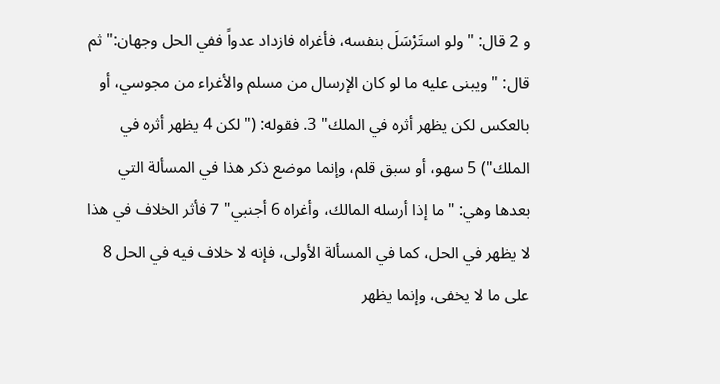و 2 قال: "ولو استَرْسَلَ بنفسه، فأغراه فازداد عدواً ففي الحل وجهان:" ثم قال: "ويبنى عليه ما لو كان الإرسال من مسلم والأغراء من مجوسي، أو بالعكس لكن يظهر أثره في الملك" 3. فقوله: ("لكن 4 يظهر أثره في الملك") 5 سهو، أو سبق قلم، وإنما موضع ذكر هذا في المسألة التي بعدها وهي: "ما إذا أرسله المالك، وأغراه 6 أجنبي" 7 فأثر الخلاف في هذا لا يظهر في الحل، كما في المسألة الأولى، فإنه لا خلاف فيه في الحل 8 على ما لا يخفى، وإنما يظهر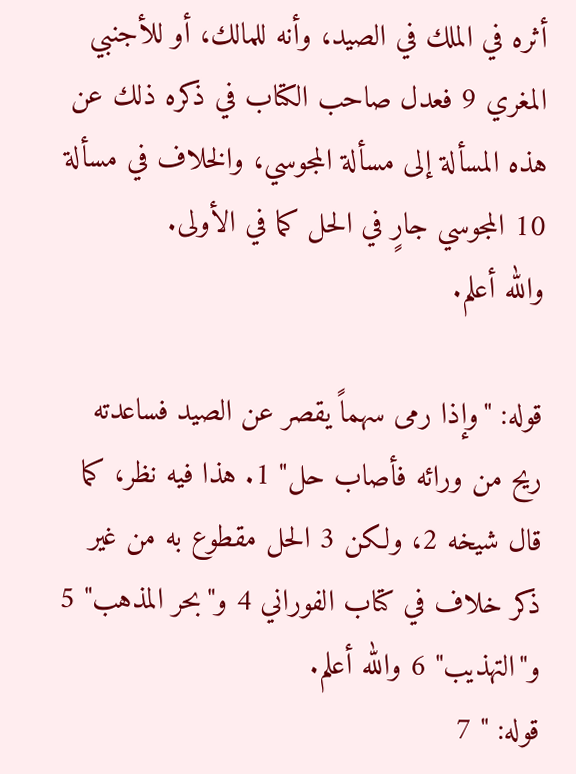أثره في الملك في الصيد، وأنه للمالك، أو للأجنبي المغري 9 فعدل صاحب الكتاب في ذكره ذلك عن هذه المسألة إلى مسألة المجوسي، والخلاف في مسألة 10 المجوسي جارٍ في الحل كما في الأولى.
والله أعلم.

قوله: "وإذا رمى سهماً يقصر عن الصيد فساعدته ريح من ورائه فأصاب حل" 1. هذا فيه نظر، كما قال شيخه 2، ولكن 3 الحل مقطوع به من غير ذكر خلاف في كتاب الفوراني 4 و"بحر المذهب" 5 و"التهذيب" 6 والله أعلم.
قوله: " 7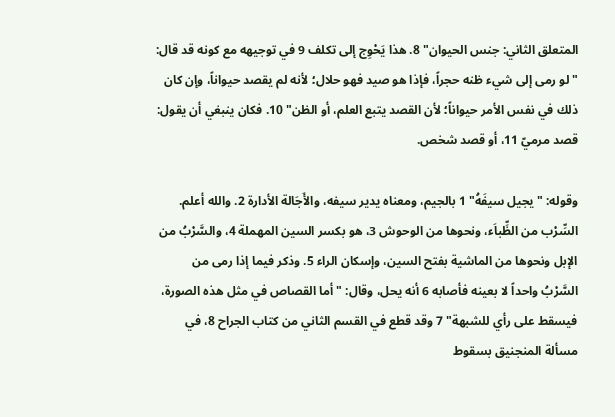المتعلق الثاني: جنس الحيوان" 8. هذا يَحْوِج إلى تكلف 9 في توجيهه مع كونه قد قال: "لو رمى إلى شيء ظنه حجراً، فإذا هو صيد فهو حلال؛ لأنه لم يقصد حيواناً، وإن كان ذلك في نفس الأمر حيواناً؛ لأن القصد يتبع العلم، أو الظن" 10. فكان ينبغي أن يقول: قصد مرميّ 11، أو قصد شخص.

وقوله: "يجيل سيفَهُ" 1 بالجيم، ومعناه يدير سيفه، والأَجَالة الأدارة 2. والله أعلم.
السِّرْب من الظِّباَء، ونحوها من الوحوش 3، هو بكسر السين المهملة 4، والسَّرْبُ من الإبل ونحوها من الماشية بفتح السين، وإسكان الراء 5. وذكر فيما إذا رمى من السَّرْبُ واحداً لا بعينه فأصابه 6 أنه يحل، وقال: "أما القصاص في مثل هذه الصورة، فيسقط على رأي للشبهة" 7 وقد قطع في القسم الثاني من كتاب الجراح 8، في مسألة المنجنيق بسقوط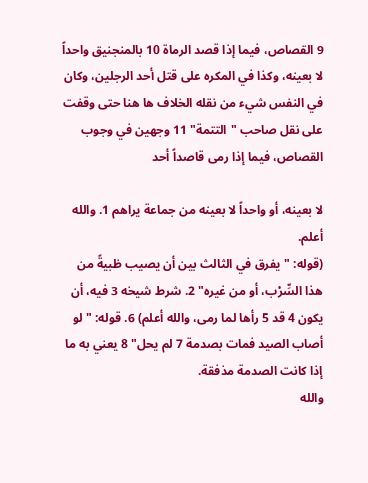9 القصاص، فيما إذا قصد الرماة 10 بالمنجنيق واحداً لا بعينه، وكذا في المكره على قتل أحد الرجلين، وكان في النفس شيء من نقله الخلاف ها هنا حتى وقفت على نقل صاحب "التتمة" 11 وجهين في وجوب القصاص، فيما إذا رمى قاصداً أحد

لا بعينه، أو واحداً لا بعينه من جماعة يراهم 1. والله أعلم.
(قوله: "يفرق في الثالث بين أن يصيب ظبيةً من هذا السِّرْب، أو من غيره" 2. شرط شيخه 3 فيه، أن يكون 4 قد 5 رأها لما رمى، والله أعلم) 6. قوله: "لو أصاب الصيد فمات بصدمة 7 لم يحل" 8 يعني به ما إذا كانت الصدمة مذفقة.
والله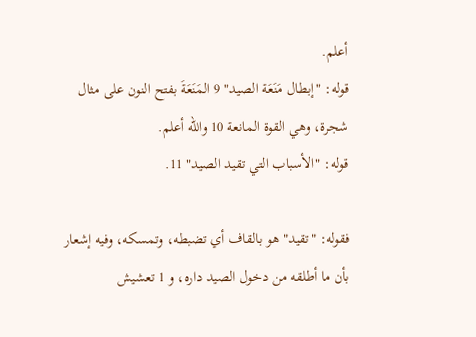أعلم.
قوله: "إبطال مَنَعَة الصيد" 9 المَنَعَةَ بفتح النون على مثال شجرة، وهي القوة المانعة 10 والله أعلم.
قوله: "الأسباب التي تقيد الصيد" 11.

فقوله: "تقيد" هو بالقاف أي تضبطه، وتمسكه، وفيه إشعار بأن ما أطلقه من دخول الصيد داره، و 1 تعشيش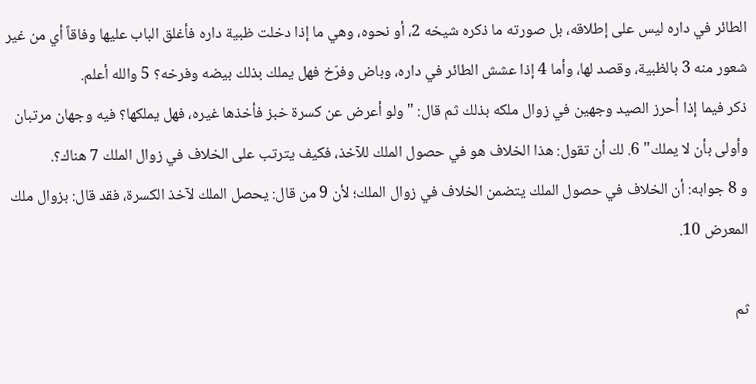الطائر في داره ليس على إطلاقه، بل صورته ما ذكره شيخه 2، أو نحوه، وهي ما إذا دخلت ظبية داره فأغلق الباب عليها وفاقاً أي من غير شعور منه 3 بالظبية، وقصد لها، وأما 4 إذا عشش الطائر في داره، وباض وفرّخ فهل يملك بذلك بيضه وفرخه؟ 5 والله أعلم.
ذكر فيما إذا أحرز الصيد وجهين في زوال ملكه بذلك ثم قال: "ولو أعرض عن كسرة خبز فأخذها غيره، فهل يملكها؟ فيه وجهان مرتبان وأولى بأن لا يملك" 6. لك أن تقول: هذا الخلاف هو في حصول الملك للآخذ، فكيف يترتب على الخلاف في زوال الملك 7 هناك؟.
و 8 جوابه: أن الخلاف في حصول الملك يتضمن الخلاف في زوال الملك؛ لأن 9 من قال: يحصل الملك لآخذ الكسرة، فقد قال: بزوال ملك المعرض 10.

ثم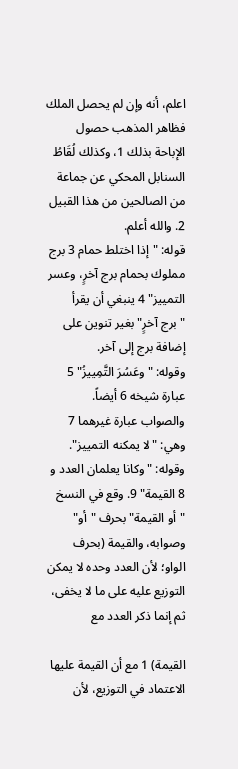اعلم، أنه وإن لم يحصل الملك فظاهر المذهب حصول الإباحة بذلك 1، وكذلك لُقَاطُ السنابل المحكي عن جماعة من الصالحين من هذا القبيل 2. والله أعلم.
قوله: "إذا اختلط حمام 3 برج مملوك بحمام برج آخرٍ، وعسر التمييز" 4 ينبغي أن يقرأ "برج آخرٍ" بغير تنوين على إضافة برج إلى آخر.
وقوله: "وعَسُرَ التَّمِييزُ" 5 عبارة شيخه 6 أيضاً.
والصواب عبارة غيرهما 7 وهي: "لا يمكنه التمييز".
وقوله: "وكانا يعلمان العدد و 8 القيمة" 9. وقع في النسخ "أو القيمة" بحرف "أو" وصوابه، والقيمة (بحرف الواو؛ لأن العدد وحده لا يمكن التوزيع عليه على ما لا يخفى، ثم إنما ذكر العدد مع

القيمة) 1 مع أن القيمة عليها الاعتماد في التوزيع، لأن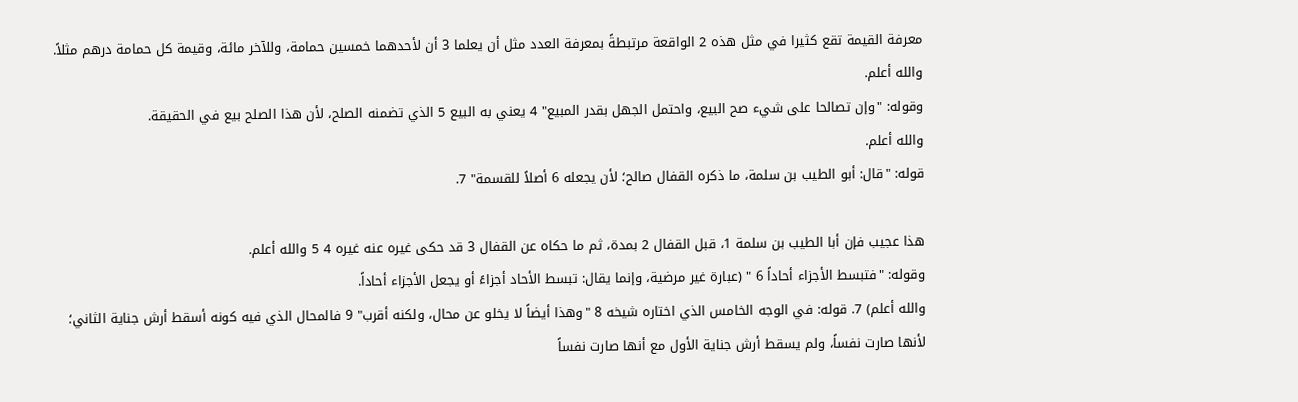معرفة القيمة تقع كثيرا في مثل هذه 2 الواقعة مرتبطةً بمعرفة العدد مثل أن يعلما 3 أن لأحدهما خمسين حمامة، وللآخر مائة، وقيمة كل حمامة درهم مثلاً.
والله أعلم.
وقوله: "وإن تصالحا على شيء صح البيع، واحتمل الجهل بقدر المبيع" 4 يعني به البيع 5 الذي تضمنه الصلح، لأن هذا الصلح بيع في الحقيقة.
والله أعلم.
قوله: "قال: أبو الطيب بن سلمة، ما ذكره القفال صالح؛ لأن يجعله 6 أصلاً للقسمة" 7.

هذا عجيب فإن أبا الطيب بن سلمة 1، قبل القفال 2 بمدة، ثم ما حكاه عن القفال 3 قد حكى غيره عنه غيره 4 5 والله أعلم.
وقوله: "فتبسط الأجزاء أحاداً 6 " (عبارة غير مرضية، وإنما يقال: تبسط الأحاد أجزاءً أو يجعل الأجزاء أحاداً.
والله أعلم) 7. قوله: في الوجه الخامس الذي اختاره شيخه 8 "وهذا أيضاً لا يخلو عن محال، ولكنه أقرب" 9 فالمحال الذي فيه كونه أسقط أرش جناية الثاني؛ لأنها صارت نفساً، ولم يسقط أرش جناية الأول مع أنها صارت نفساً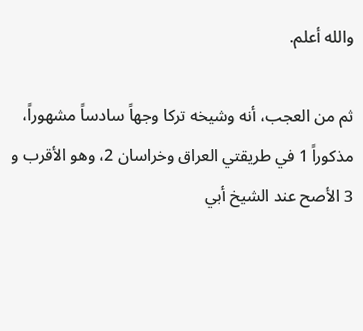والله أعلم.

ثم من العجب، أنه وشيخه تركا وجهاً سادساً مشهوراً، مذكوراً 1 في طريقتي العراق وخراسان 2، وهو الأقرب و 3 الأصح عند الشيخ أبي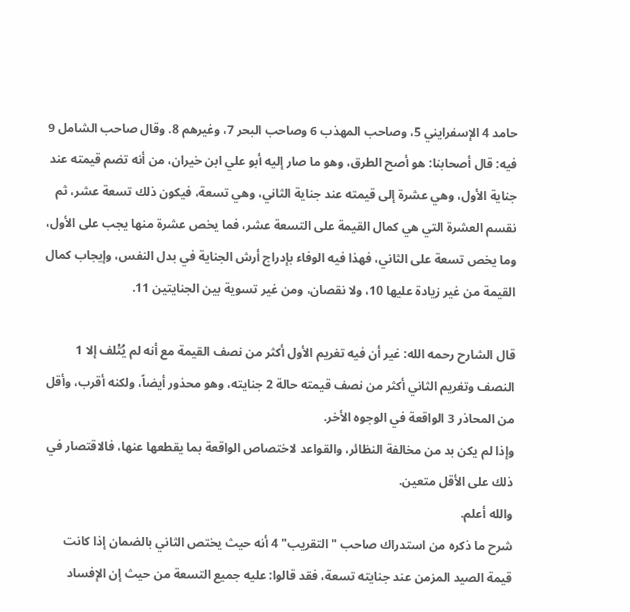حامد 4 الإسفرايني 5، وصاحب المهذب 6 وصاحب البحر 7، وغيرهم 8. وقال صاحب الشامل 9 فيه: قال أصحابنا: هو أصح الطرق، وهو ما صار إليه أبو علي ابن خيران، من أنه تضم قيمته عند جناية الأول، وهي عشرة إلى قيمته عند جناية الثاني، وهي تسعة، فيكون ذلك تسعة عشر، ثم نقسم العشرة التي هي كمال القيمة على التسعة عشر، فما يخص عشرة منها يجب على الأول، وما يخص تسعة على الثاني، فهذا فيه الوفاء بإدراج أرش الجناية في بدل النفس، وإيجاب كمال القيمة من غير زيادة عليها 10، ولا نقصان، ومن غير تسوية بين الجنايتين 11.

قال الشارح رحمه الله: غير أن فيه تغريم الأول أكثر من نصف القيمة مع أنه لم يُتْلف إلا 1 النصف وتغريم الثاني أكثر من نصف قيمته حالة 2 جنايته، وهو محذور أيضاً، ولكنه أقرب، وأقل من المحاذر 3 الواقعة في الوجوه الأخر.
وإذا لم يكن بد من مخالفة النظائر، والقواعد لاختصاص الواقعة بما يقطعها عنها، فالاقتصار في ذلك على الأقل متعين.
والله أعلم.
شرح ما ذكره من استدراك صاحب "التقريب" 4 أنه حيث يختص الثاني بالضمان إذا كانت قيمة الصيد المزمن عند جنايته تسعة، فقد قالوا: عليه جميع التسعة من حيث إن الإفساد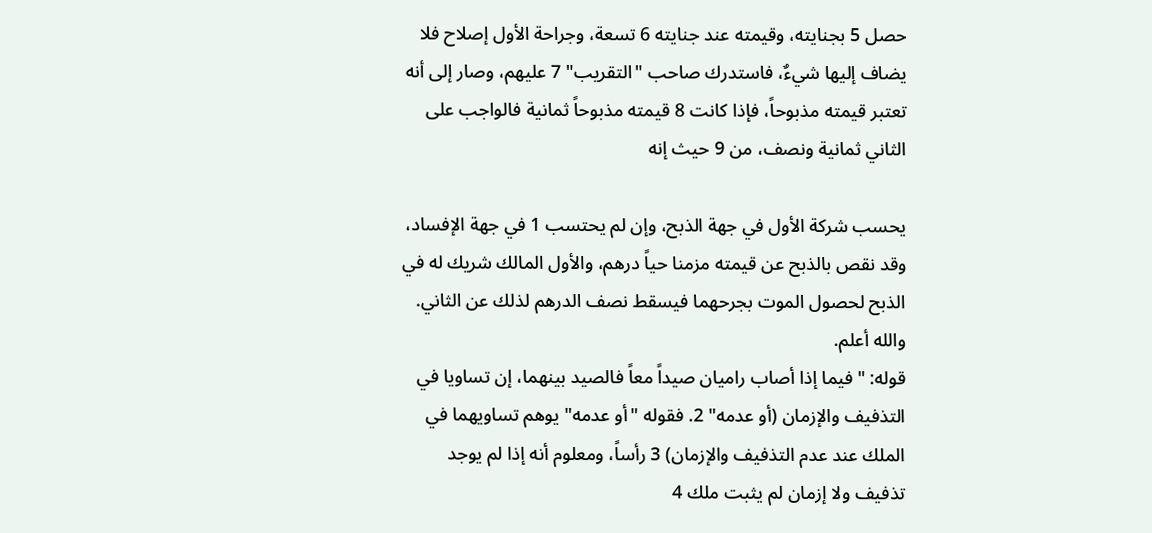حصل 5 بجنايته، وقيمته عند جنايته 6 تسعة، وجراحة الأول إصلاح فلا يضاف إليها شيءٌ، فاستدرك صاحب "التقريب" 7 عليهم، وصار إلى أنه تعتبر قيمته مذبوحاً، فإذا كانت 8 قيمته مذبوحاً ثمانية فالواجب على الثاني ثمانية ونصف، من 9 حيث إنه

يحسب شركة الأول في جهة الذبح، وإن لم يحتسب 1 في جهة الإفساد، وقد نقص بالذبح عن قيمته مزمنا حياً درهم، والأول المالك شريك له في الذبح لحصول الموت بجرحهما فيسقط نصف الدرهم لذلك عن الثاني.
والله أعلم.
قوله: "فيما إذا أصاب راميان صيداً معاً فالصيد بينهما، إن تساويا في التذفيف والإزمان (أو عدمه" 2. فقوله "أو عدمه" يوهم تساويهما في الملك عند عدم التذفيف والإزمان) 3 رأساً، ومعلوم أنه إذا لم يوجد تذفيف ولا إزمان لم يثبت ملك 4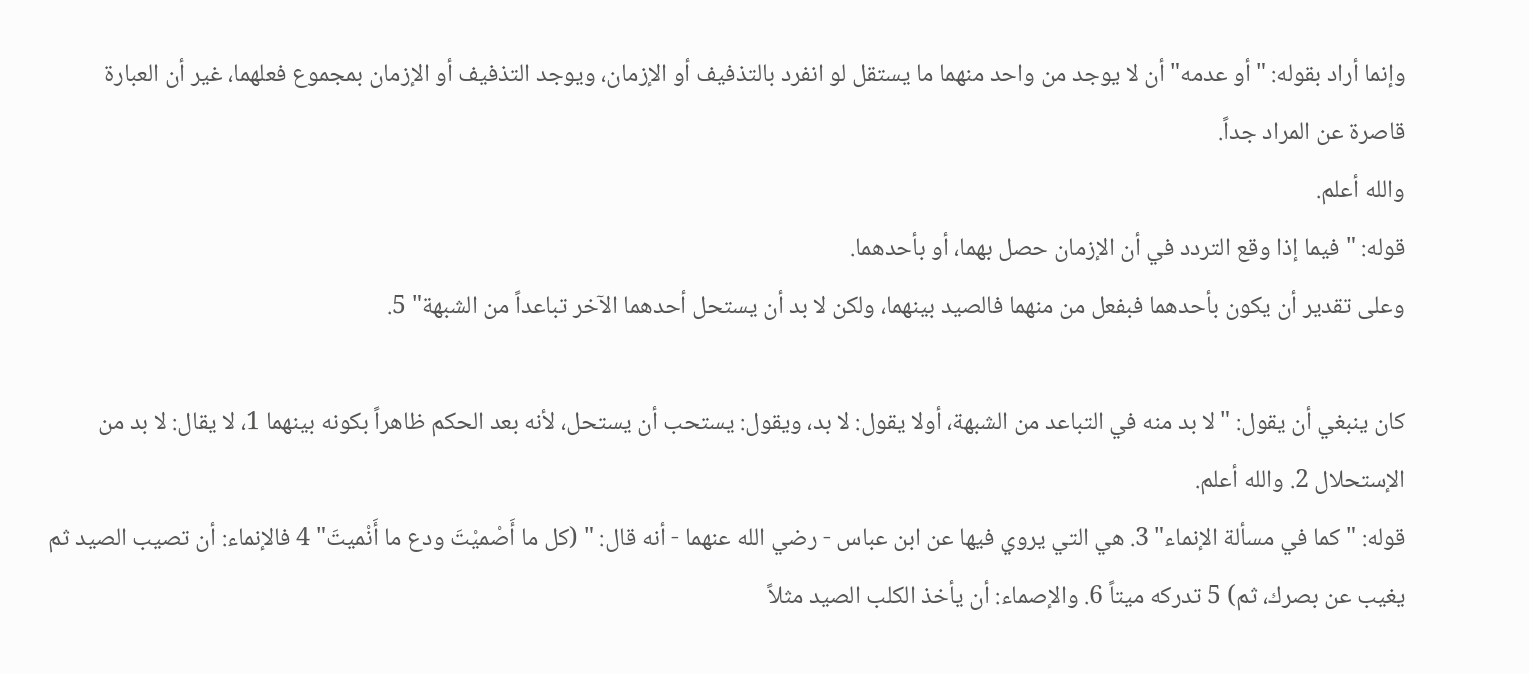وإنما أراد بقوله: "أو عدمه" أن لا يوجد من واحد منهما ما يستقل لو انفرد بالتذفيف أو الإزمان، ويوجد التذفيف أو الإزمان بمجموع فعلهما، غير أن العبارة قاصرة عن المراد جداً.
والله أعلم.
قوله: "فيما إذا وقع التردد في أن الإزمان حصل بهما، أو بأحدهما.
وعلى تقدير أن يكون بأحدهما فبفعل من منهما فالصيد بينهما، ولكن لا بد أن يستحل أحدهما الآخر تباعداً من الشبهة" 5.

كان ينبغي أن يقول: "لا بد منه في التباعد من الشبهة، أولا يقول: لا بد، ويقول: يستحب أن يستحل، لأنه بعد الحكم ظاهراً بكونه بينهما 1، لا يقال: لا بد من الإستحلال 2. والله أعلم.
قوله: "كما في مسألة الإنماء" 3. هي التي يروي فيها عن ابن عباس - رضي الله عنهما - أنه قال: " (كل ما أَصْميْتَ ودع ما أَنْميتَ" 4 فالإنماء: أن تصيب الصيد ثم يغيب عن بصرك، ثم) 5 تدركه ميتاً 6. والإصماء: أن يأخذ الكلب الصيد مثلاً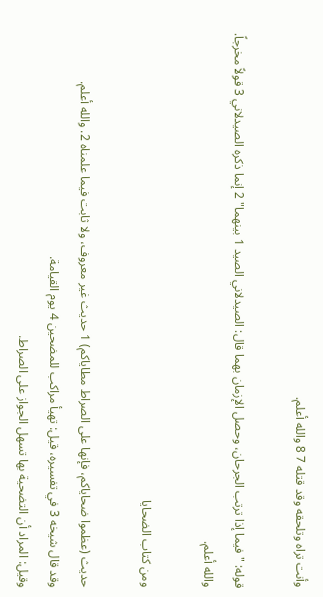وأنت تراه وتلحقه وقد قتله 7 8 والله أعلم.

قوله: "فيما إذا ترتب الجرحان، وحصل الإزمان بهما قال: الصيدلاني الصيد 1 بينهما" 2 إنما ذكره الصيدلاني 3 قولاً مخرجاً.
والله أعلم.

ومن كتاب الضحايا

حديث (عظموا ضحاياكم، فإنها على الصراط مطاياكم) 1 حديث غير معروف، ولا ثابت فيما علمناه 2. والله أعلم.
وقد قال شيخه 3 في تفسيره، قيل: تهيأ مراكب للمضحين 4 يوم القيامة.
وقيل: المراد أن التضحية بها تسهل الجواز على الصراط.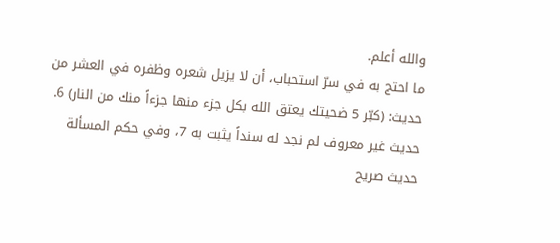والله أعلم.
ما احتج به في سرّ استحباب، أن لا يزيل شعره وظفره في العشر من حديث: (كبّر 5 ضحيتك يعتق الله بكل جزء منها جزءاً منك من النار) 6. حديث غير معروف لم نجد له سنداً يثبت به 7، وفي حكم المسألة حديث صريح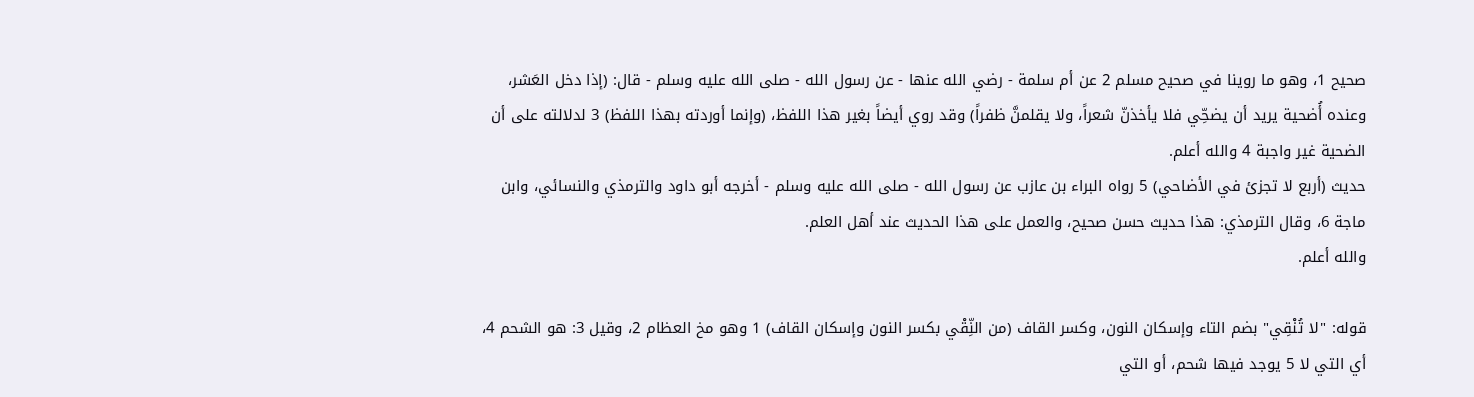صحيح 1، وهو ما روينا في صحيح مسلم 2 عن أم سلمة - رضي الله عنها - عن رسول الله - صلى الله عليه وسلم - قال: (إذا دخل العَشر، وعنده أُضحية يريد أن يضحِّي فلا يأخذنّ شعراً، ولا يقلمنَّ ظفراً) وقد روي أيضاً بغير هذا اللفظ، (وإنما أوردته بهذا اللفظ) 3 لدلالته على أن الضحية غير واجبة 4 والله أعلم.
حديث (أربع لا تجزئ في الأضاحي) 5 رواه البراء بن عازب عن رسول الله - صلى الله عليه وسلم - أخرجه أبو داود والترمذي والنسائي، وابن ماجة 6، وقال الترمذي: هذا حديث حسن صحيح، والعمل على هذا الحديث عند أهل العلم.
والله أعلم.

قوله: "لا تُنْقِي" بضم التاء وإسكان النون، وكسر القاف (من النِّقْي بكسر النون وإسكان القاف) 1 وهو مخ العظام 2، وقيل 3: هو الشحم 4، أي التي لا 5 يوجد فيها شحم، أو التي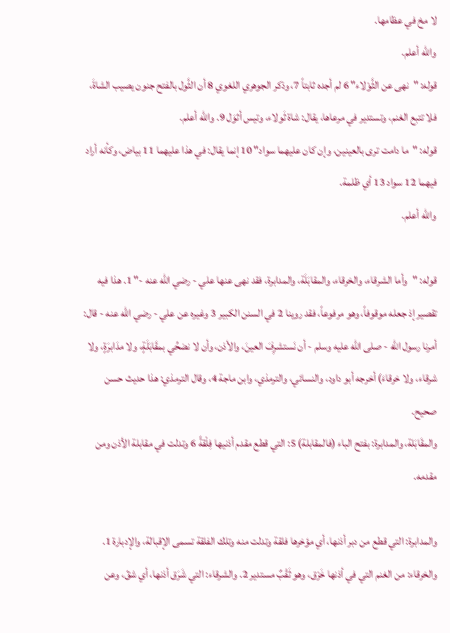لا مخ في عظامها.
والله أعلم.
قوله: "نهى عن الثَّوْلاء" 6 لم أجده ثابتاً 7، وذكر الجوهري اللغوي 8 أن الثَّول بالفتح جنون يصيب الشاةَ، فلا تتبع الغنم، وتستدير في مرعاها، يقال: شاة ثَولاء، وتيس أثوَل 9. والله أعلم.
قوله: "ما دامت ترى بالعينين، وإن كان عليهما سواد" 10 إنما يقال: في هذا عليهما 11 بياض، وكأنه أراد فيهما 12 سواد 13 أي ظلمة.
والله أعلم.

قوله: "وأما الشرقاء، والخرقاء، والمقابَلَة، والمدابرة، فقد نهى عنها علي - رضي الله عنه -" 1. هذا فيه تقصير إذ جعله موقوفاً، وهو مرفوعاً، فقد روينا 2 في السنن الكبير 3 وغيره عن علي - رضي الله عنه - قال: أمرنا رسول الله - صلى الله عليه وسلم - أن نَستشرِفَ العينَ، والأذن، وأن لا نضحِّي بمقَابَلَةٍ، ولا مدَابرَةٍ، ولا شرقاء، ولا خرقاءَ) أخرجه أبو داود، والنسائي، والترمذي، وابن ماجة 4، وقال الترمذي: هذا حديث حسن صحيح.
والمقَابَلة، والمدابرة: بفتح الباء (فالمقابلة) 5: التي قطع مقدم أذنيها فِلْقةً 6 وتدلت في مقابلة الأذن ومن مقدمه.

والمدابرة: التي قطع من دبر أذنها، أي مؤخرها فلقة وتدلت منه وتلك الفلقة تسمى الإقبالة، والإدبارة 1. والخرقاء: من الغنم التي في أذنها خَرْق، وهو ثَقْبٌ مستدير 2. والشرقاء: التي شَرَق أذنها، أي شقّ، وعن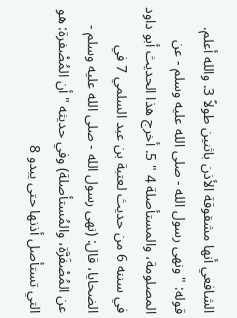الشافعي أنها مشقوقة الأذن باثنين طولاً 3. والله أعلم.
قوله: "ونهى رسول الله - صلى الله عليه وسلم - عن المصلومة، والمستأصلة 4 " 5. أخرج هذا الحديث أبو داود في سننه 6 من حديث لعتبة بن عبد السلمي 7 في الضحايا، قال: (نهى رسول الله - صلى الله عليه وسلم - عن المُصْفَرَّة، والمُستأصلة) وفي حديثه "أن المُصْفرة: هو التي تستأصل أذنها حتى يبدو 8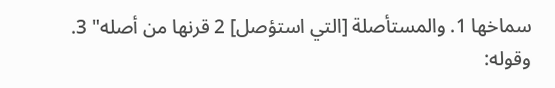سماخها 1. والمستأصلة [التي استؤصل] 2 قرنها من أصله" 3. وقوله: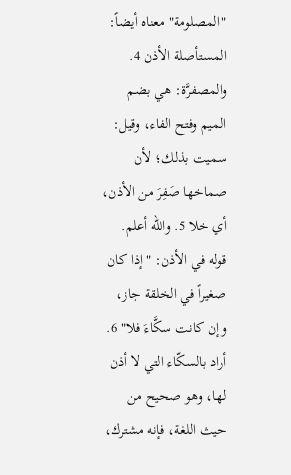"المصلومة" معناه أيضاً: المستأصلة الأذن 4. والمصفرَّة: هي بضم الميم وفتح الفاء، وقيل: سميت بذلك؛ لأن صماخها صَفِرَ من الأذن، أي خلا 5. والله أعلم.
قوله في الأذن: "إذا كان صغيراً في الخلقة جاز، وإن كانت سكَّاءَ فلا" 6. أراد بالسكّاء التي لا أذن لها، وهو صحيح من حيث اللغة، فإنه مشترك،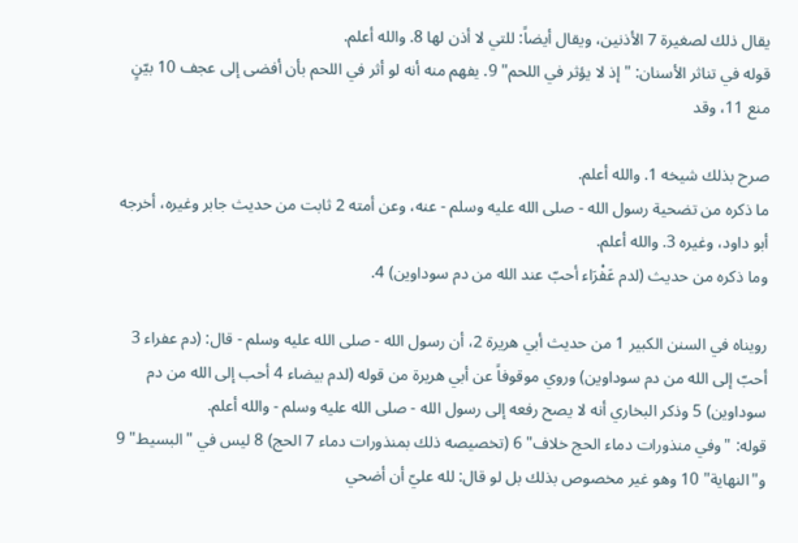يقال ذلك لصغيرة 7 الأذنين، ويقال أيضاً: للتي لا أذن لها 8. والله أعلم.
قوله في تناثر الأسنان: "إذ لا يؤثر في اللحم" 9. يفهم منه أنه لو أثر في اللحم بأن أفضى إلى عجف 10 بيّنٍ منع 11، وقد

صرح بذلك شيخه 1. والله أعلم.
ما ذكره من تضحية رسول الله - صلى الله عليه وسلم - عنه، وعن أمته 2 ثابت من حديث جابر وغيره، أخرجه أبو داود، وغيره 3. والله أعلم.
وما ذكره من حديث (لدم عَفْرَاء أحبّ عند الله من دم سوداوين) 4.

رويناه في السنن الكبير 1 من حديث أبي هريرة 2، أن رسول الله - صلى الله عليه وسلم - قال: (دم عفراء 3 أحبّ إلى الله من دم سوداوين) وروي موقوفاً عن أبي هريرة من قوله (لدم بيضاء 4 أحب إلى الله من دم سوداوين) 5 وذكر البخاري أنه لا يصح رفعه إلى رسول الله - صلى الله عليه وسلم - والله أعلم.
قوله: "وفي منذورات دماء الحج خلاف" 6 (تخصيصه ذلك بمنذورات دماء 7 الحج) 8 ليس في "البسيط" 9 و"النهاية" 10 وهو غير مخصوص بذلك بل لو قال: لله عليّ أن أضحي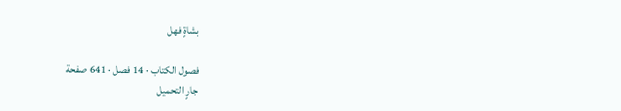بشاةٍ فهل

فصول الكتاب · 14 فصل · 641 صفحة
جارٍ التحميل